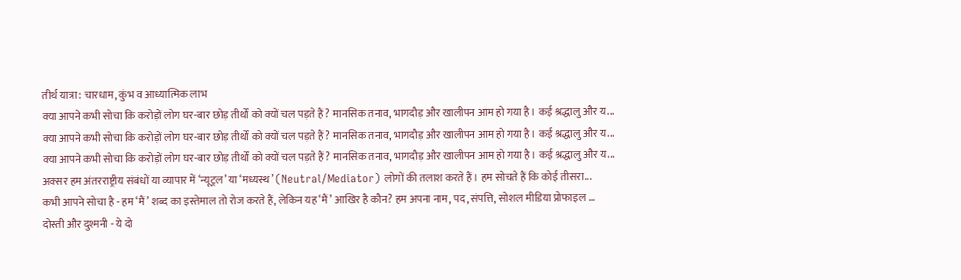तीर्थ यात्रा: चारधाम, कुंभ व आध्यात्मिक लाभ
क्या आपने कभी सोचा कि करोड़ों लोग घर-बार छोड़ तीर्थों को क्यों चल पड़ते हैं? मानसिक तनाव, भागदौड़ और खालीपन आम हो गया है। कई श्रद्धालु और य...
क्या आपने कभी सोचा कि करोड़ों लोग घर-बार छोड़ तीर्थों को क्यों चल पड़ते हैं? मानसिक तनाव, भागदौड़ और खालीपन आम हो गया है। कई श्रद्धालु और य...
क्या आपने कभी सोचा कि करोड़ों लोग घर-बार छोड़ तीर्थों को क्यों चल पड़ते हैं? मानसिक तनाव, भागदौड़ और खालीपन आम हो गया है। कई श्रद्धालु और य...
अक्सर हम अंतरराष्ट्रीय संबंधों या व्यापार में ‘न्यूट्रल’ या ‘मध्यस्थ’ (Neutral/Mediator) लोगों की तलाश करते हैं। हम सोचते हैं कि कोई तीसरा...
कभी आपने सोचा है - हम ‘मैं’ शब्द का इस्तेमाल तो रोज करते हैं, लेकिन यह ‘मैं’ आखिर है कौन? हम अपना नाम, पद, संपत्ति, सोशल मीडिया प्रोफाइल ...
दोस्ती और दुश्मनी - ये दो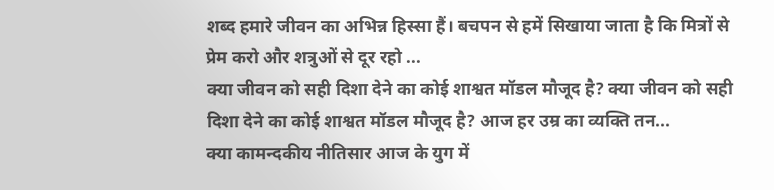शब्द हमारे जीवन का अभिन्न हिस्सा हैं। बचपन से हमें सिखाया जाता है कि मित्रों से प्रेम करो और शत्रुओं से दूर रहो ...
क्या जीवन को सही दिशा देने का कोई शाश्वत मॉडल मौजूद है? क्या जीवन को सही दिशा देने का कोई शाश्वत मॉडल मौजूद है? आज हर उम्र का व्यक्ति तन...
क्या कामन्दकीय नीतिसार आज के युग में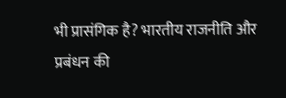भी प्रासंगिक है? भारतीय राजनीति और प्रबंधन की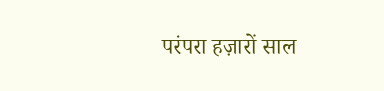परंपरा हज़ारों साल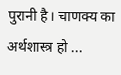पुरानी है। चाणक्य का अर्थशास्त्र हो ...